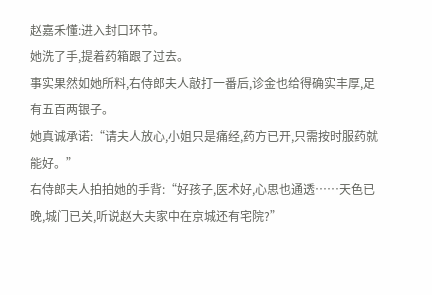赵嘉禾懂:进入封口环节。
她洗了手,提着药箱跟了过去。
事实果然如她所料,右侍郎夫人敲打一番后,诊金也给得确实丰厚,足有五百两银子。
她真诚承诺:“请夫人放心,小姐只是痛经,药方已开,只需按时服药就能好。”
右侍郎夫人拍拍她的手背:“好孩子,医术好,心思也通透……天色已晚,城门已关,听说赵大夫家中在京城还有宅院?”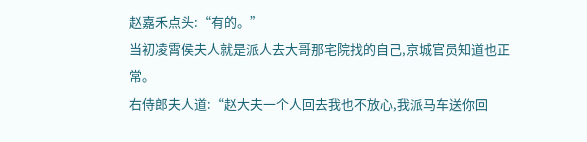赵嘉禾点头:“有的。”
当初凌霄侯夫人就是派人去大哥那宅院找的自己,京城官员知道也正常。
右侍郎夫人道:“赵大夫一个人回去我也不放心,我派马车送你回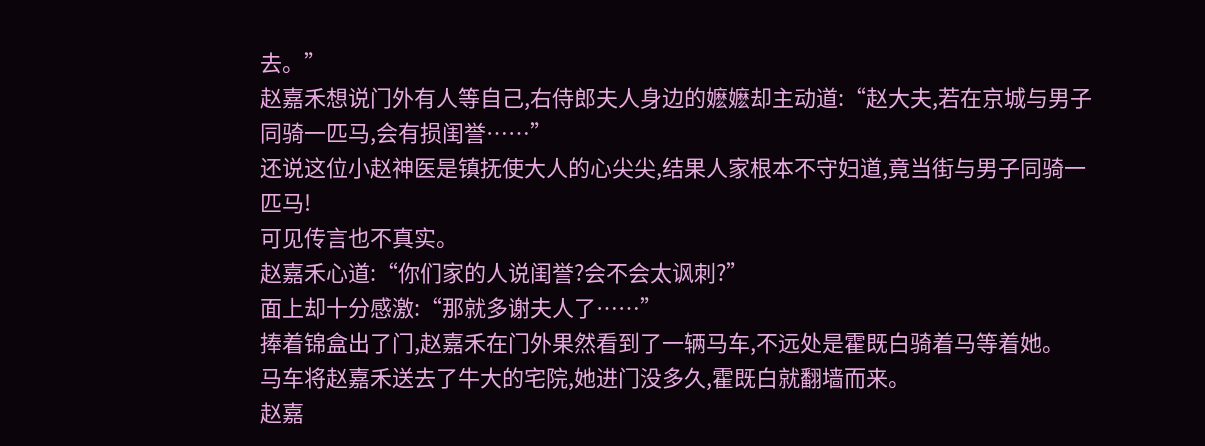去。”
赵嘉禾想说门外有人等自己,右侍郎夫人身边的嬷嬷却主动道:“赵大夫,若在京城与男子同骑一匹马,会有损闺誉……”
还说这位小赵神医是镇抚使大人的心尖尖,结果人家根本不守妇道,竟当街与男子同骑一匹马!
可见传言也不真实。
赵嘉禾心道:“你们家的人说闺誉?会不会太讽刺?”
面上却十分感激:“那就多谢夫人了……”
捧着锦盒出了门,赵嘉禾在门外果然看到了一辆马车,不远处是霍既白骑着马等着她。
马车将赵嘉禾送去了牛大的宅院,她进门没多久,霍既白就翻墙而来。
赵嘉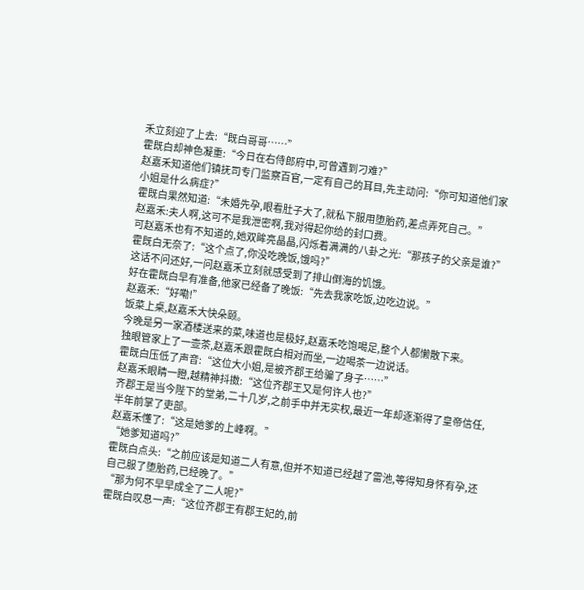禾立刻迎了上去:“既白哥哥……”
霍既白却神色凝重:“今日在右侍郎府中,可曾遇到刁难?”
赵嘉禾知道他们镇抚司专门监察百官,一定有自己的耳目,先主动问:“你可知道他们家小姐是什么病症?”
霍既白果然知道:“未婚先孕,眼看肚子大了,就私下服用堕胎药,差点弄死自己。”
赵嘉禾:夫人啊,这可不是我泄密啊,我对得起你给的封口费。
可赵嘉禾也有不知道的,她双眸亮晶晶,闪烁着满满的八卦之光:“那孩子的父亲是谁?”
霍既白无奈了:“这个点了,你没吃晚饭,饿吗?”
这话不问还好,一问赵嘉禾立刻就感受到了排山倒海的饥饿。
好在霍既白早有准备,他家已经备了晚饭:“先去我家吃饭,边吃边说。”
赵嘉禾:“好嘞!”
饭菜上桌,赵嘉禾大快朵颐。
今晚是另一家酒楼送来的菜,味道也是极好,赵嘉禾吃饱喝足,整个人都懒散下来。
独眼管家上了一壶茶,赵嘉禾跟霍既白相对而坐,一边喝茶一边说话。
霍既白压低了声音:“这位大小姐,是被齐郡王给骗了身子……”
赵嘉禾眼睛一瞪,越精神抖擞:“这位齐郡王又是何许人也?”
齐郡王是当今陛下的堂弟,二十几岁,之前手中并无实权,最近一年却逐渐得了皇帝信任,半年前掌了吏部。
赵嘉禾懂了:“这是她爹的上峰啊。”
“她爹知道吗?”
霍既白点头:“之前应该是知道二人有意,但并不知道已经越了雷池,等得知身怀有孕,还自己服了堕胎药,已经晚了。”
“那为何不早早成全了二人呢?”
霍既白叹息一声:“这位齐郡王有郡王妃的,前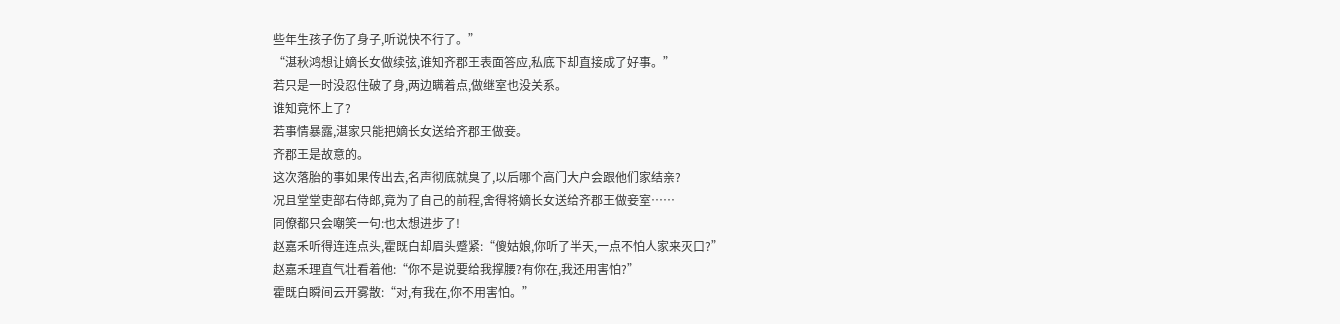些年生孩子伤了身子,听说快不行了。”
“湛秋鸿想让嫡长女做续弦,谁知齐郡王表面答应,私底下却直接成了好事。”
若只是一时没忍住破了身,两边瞒着点,做继室也没关系。
谁知竟怀上了?
若事情暴露,湛家只能把嫡长女送给齐郡王做妾。
齐郡王是故意的。
这次落胎的事如果传出去,名声彻底就臭了,以后哪个高门大户会跟他们家结亲?
况且堂堂吏部右侍郎,竟为了自己的前程,舍得将嫡长女送给齐郡王做妾室……
同僚都只会嘲笑一句:也太想进步了!
赵嘉禾听得连连点头,霍既白却眉头蹙紧:“傻姑娘,你听了半天,一点不怕人家来灭口?”
赵嘉禾理直气壮看着他:“你不是说要给我撑腰?有你在,我还用害怕?”
霍既白瞬间云开雾散:“对,有我在,你不用害怕。”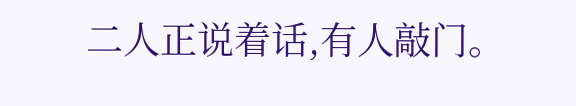二人正说着话,有人敲门。